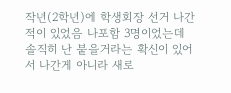작년(2학년)에 학생회장 선거 나간 적이 있었음 나포함 3명이었는데 솔직히 난 붙을거라는 확신이 있어서 나간게 아니라 새로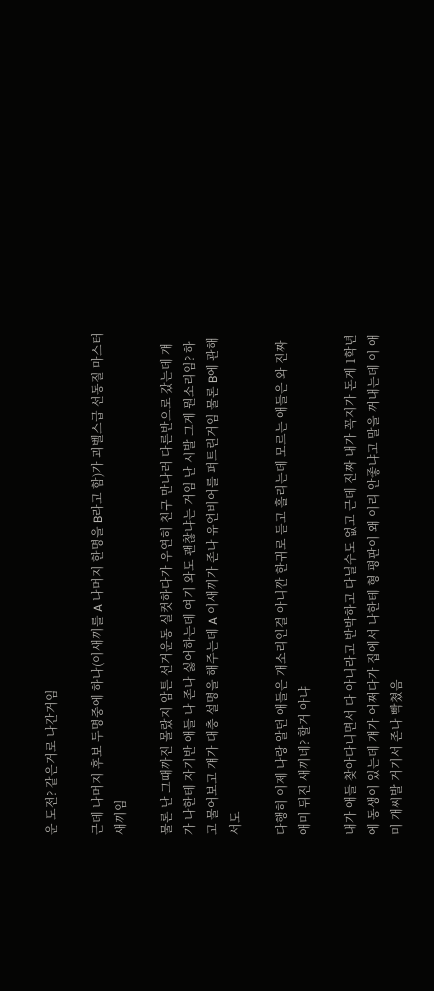운 도전? 같은거로 나간거임

근데 나머지 후보 두명중에 하나(이새끼를 A 나머지 한명을 B라고 함)가 괴벨스급 선동질 마스터새끼임

물론 난 그때까진 몰랐지 암튼 선거운동 실컷하다가 우연히 친구 만나러 다른반으로 갔는데 걔가 나한테 자기반 애들 나 존나 싫어하는데 여기 와도 괜찮냐는 거임 난 시발 그게 뭔소리임? 하고 물어보고 걔가 대충 설명을 해주는데 A 이새끼가 존나 유언비어를 퍼트린거임 물론 B에 관해서도

다행히 이제 나랑 알던 애들은 개소리인걸 아니깐 한귀로 듣고 흘리는데 모르는 애들은 와 진짜 애미 뒤진 새끼네? 할거 아냐

내가 애들 찾아다니면서 다 아니라고 반박하고 다닐수도 없고 근데 진짜 내가 꼭지가 돈게 1학년에 동생이 있는데 걔가 어쩌다가 집에서 나한테 형 평판이 왜 이리 안좋냐고 말을 꺼내는데 이 애미 개씨발 거기서 존나 빡쳤음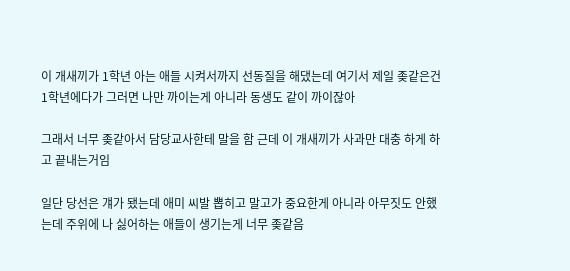이 개새끼가 1학년 아는 애들 시켜서까지 선동질을 해댔는데 여기서 제일 좆같은건 1학년에다가 그러면 나만 까이는게 아니라 동생도 같이 까이잖아

그래서 너무 좆같아서 담당교사한테 말을 함 근데 이 개새끼가 사과만 대충 하게 하고 끝내는거임

일단 당선은 걔가 됐는데 애미 씨발 뽑히고 말고가 중요한게 아니라 아무짓도 안했는데 주위에 나 싫어하는 애들이 생기는게 너무 좆같음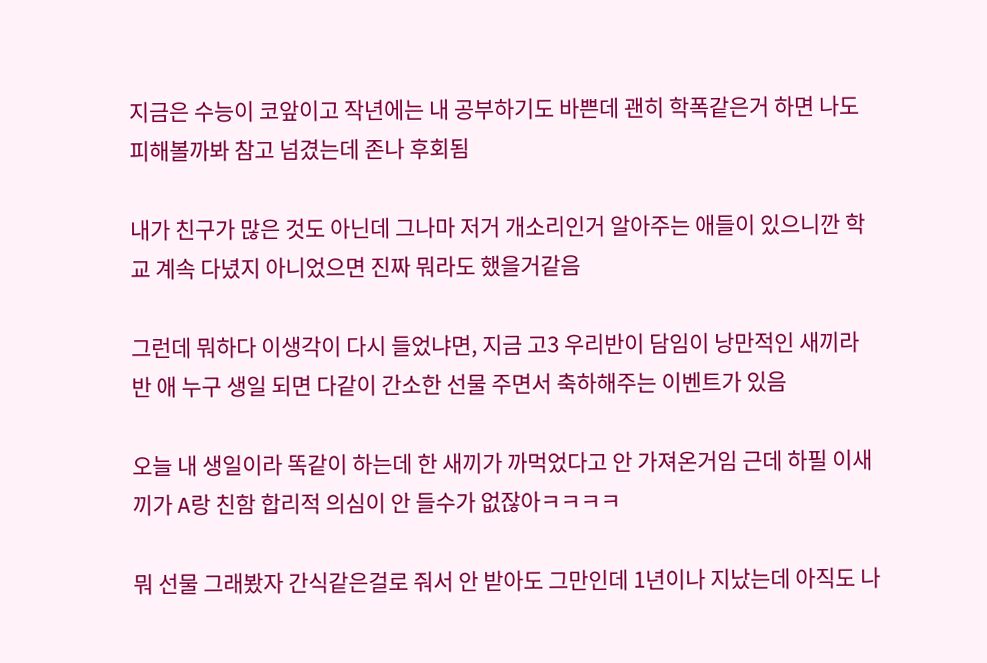지금은 수능이 코앞이고 작년에는 내 공부하기도 바쁜데 괜히 학폭같은거 하면 나도 피해볼까봐 참고 넘겼는데 존나 후회됨

내가 친구가 많은 것도 아닌데 그나마 저거 개소리인거 알아주는 애들이 있으니깐 학교 계속 다녔지 아니었으면 진짜 뭐라도 했을거같음

그런데 뭐하다 이생각이 다시 들었냐면, 지금 고3 우리반이 담임이 낭만적인 새끼라 반 애 누구 생일 되면 다같이 간소한 선물 주면서 축하해주는 이벤트가 있음

오늘 내 생일이라 똑같이 하는데 한 새끼가 까먹었다고 안 가져온거임 근데 하필 이새끼가 A랑 친함 합리적 의심이 안 들수가 없잖아ㅋㅋㅋㅋ

뭐 선물 그래봤자 간식같은걸로 줘서 안 받아도 그만인데 1년이나 지났는데 아직도 나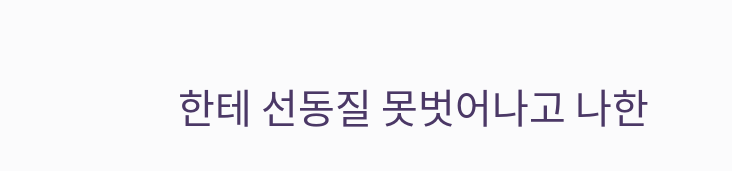한테 선동질 못벗어나고 나한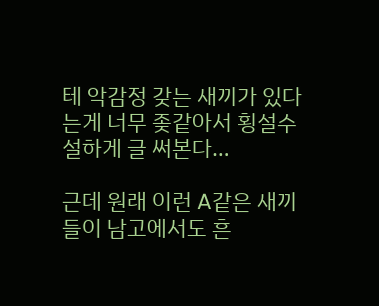테 악감정 갖는 새끼가 있다는게 너무 좆같아서 횡설수설하게 글 써본다…

근데 원래 이런 A같은 새끼들이 남고에서도 흔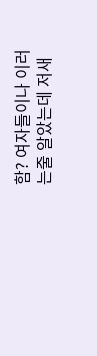함? 여자들이나 이러는줄 알았는데 저새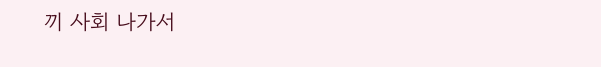끼 사회 나가서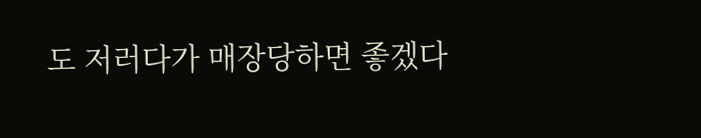도 저러다가 매장당하면 좋겠다